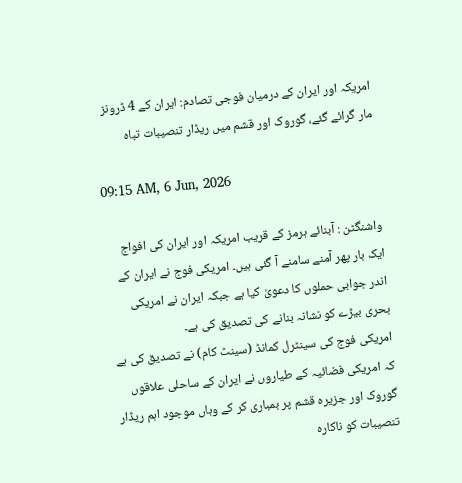امریکہ اور ایران کے درمیان فوجی تصادم: ایران کے 4 ڈرونز مار گرائے گئے، گوروک اور قشم میں ریڈار تنصیبات تباہ

09:15 AM, 6 Jun, 2026

واشنگٹن : آبنائے ہرمز کے قریب امریکہ اور ایران کی افواج ایک بار پھر آمنے سامنے آ گئی ہیں۔ امریکی فوج نے ایران کے اندر جوابی حملوں کا دعویٰ کیا ہے جبکہ ایران نے امریکی بحری بیڑے کو نشانہ بنانے کی تصدیق کی ہے۔
امریکی فوج کی سینٹرل کمانڈ (سینٹ کام) نے تصدیق کی ہے کہ امریکی فضائیہ کے طیاروں نے ایران کے ساحلی علاقوں گوروک اور جزیرہ قشم پر بمباری کر کے وہاں موجود اہم ریڈار تنصیبات کو ناکارہ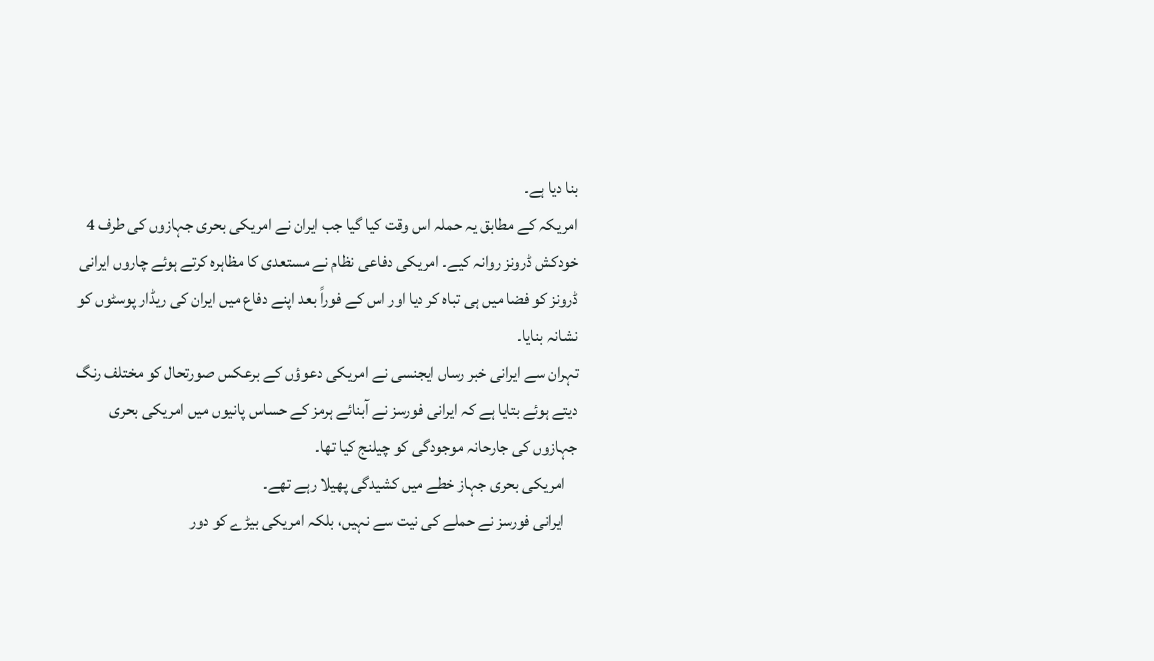بنا دیا ہے۔
امریکہ کے مطابق یہ حملہ اس وقت کیا گیا جب ایران نے امریکی بحری جہازوں کی طرف 4 خودکش ڈرونز روانہ کیے۔ امریکی دفاعی نظام نے مستعدی کا مظاہرہ کرتے ہوئے چاروں ایرانی ڈرونز کو فضا میں ہی تباہ کر دیا اور اس کے فوراً بعد اپنے دفاع میں ایران کی ریڈار پوسٹوں کو نشانہ بنایا۔
تہران سے ایرانی خبر رساں ایجنسی نے امریکی دعوؤں کے برعکس صورتحال کو مختلف رنگ دیتے ہوئے بتایا ہے کہ ایرانی فورسز نے آبنائے ہرمز کے حساس پانیوں میں امریکی بحری جہازوں کی جارحانہ موجودگی کو چیلنج کیا تھا۔
    امریکی بحری جہاز خطے میں کشیدگی پھیلا رہے تھے۔
    ایرانی فورسز نے حملے کی نیت سے نہیں، بلکہ امریکی بیڑے کو دور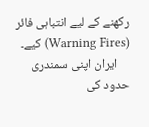رکھنے کے لیے انتباہی فائر (Warning Fires) کیے۔
    ایران اپنی سمندری حدود کی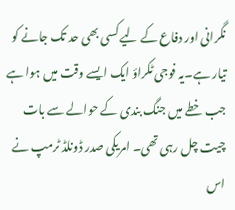نگرانی اور دفاع کے لیے کسی بھی حد تک جانے کو تیار ہے۔یہ فوجی ٹکراؤ ایک ایسے وقت میں ہوا ہے جب خطے میں جنگ بندی کے حوالے سے بات چیت چل رہی تھی۔ امریکی صدر ڈونلڈ ٹرمپ نے اس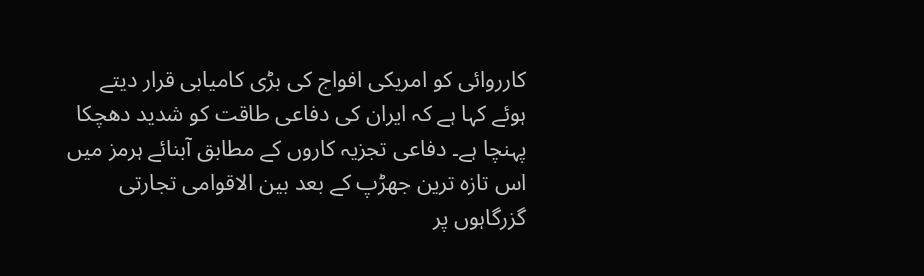کارروائی کو امریکی افواج کی بڑی کامیابی قرار دیتے ہوئے کہا ہے کہ ایران کی دفاعی طاقت کو شدید دھچکا پہنچا ہے۔ دفاعی تجزیہ کاروں کے مطابق آبنائے ہرمز میں اس تازہ ترین جھڑپ کے بعد بین الاقوامی تجارتی گزرگاہوں پر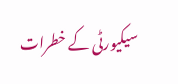سیکیورٹی کے خطرات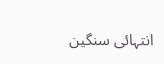انتہائی سنگین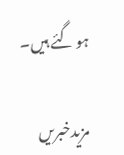ہو گئے ہیں۔

مزیدخبریں